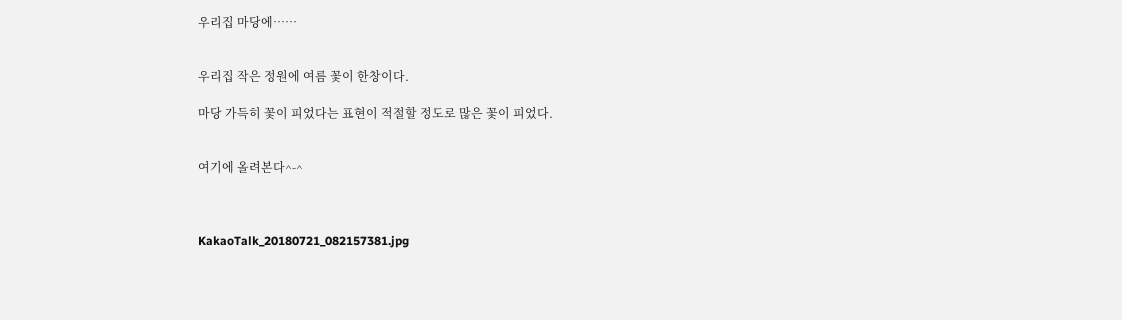우리집 마당에……


우리집 작은 정원에 여름 꽃이 한창이다.

마당 가득히 꽃이 피었다는 표현이 적절할 정도로 많은 꽃이 피었다.


여기에 올려본다^-^



KakaoTalk_20180721_082157381.jpg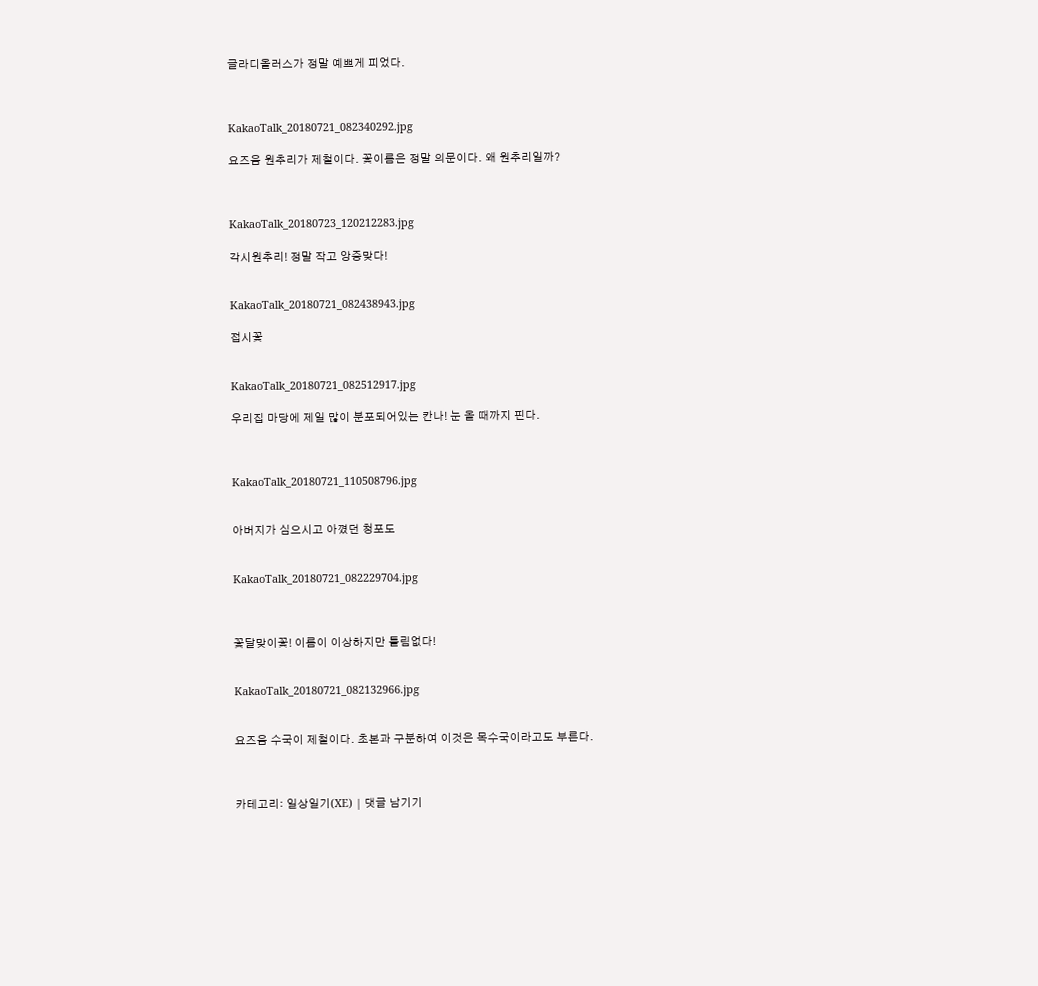글라디올러스가 정말 예쁘게 피었다.



KakaoTalk_20180721_082340292.jpg

요즈음 원추리가 제철이다. 꽃이름은 정말 의문이다. 왜 원추리일까?



KakaoTalk_20180723_120212283.jpg

각시원추리! 정말 작고 앙증맞다!


KakaoTalk_20180721_082438943.jpg

접시꽃


KakaoTalk_20180721_082512917.jpg

우리집 마당에 제일 많이 분포되어있는 칸나! 눈 올 때까지 핀다.



KakaoTalk_20180721_110508796.jpg


아버지가 심으시고 아꼈던 청포도


KakaoTalk_20180721_082229704.jpg



꽃달맞이꽃! 이름이 이상하지만 틀림없다!


KakaoTalk_20180721_082132966.jpg


요즈음 수국이 제철이다. 초본과 구분하여 이것은 목수국이라고도 부른다.



카테고리: 일상일기(XE) | 댓글 남기기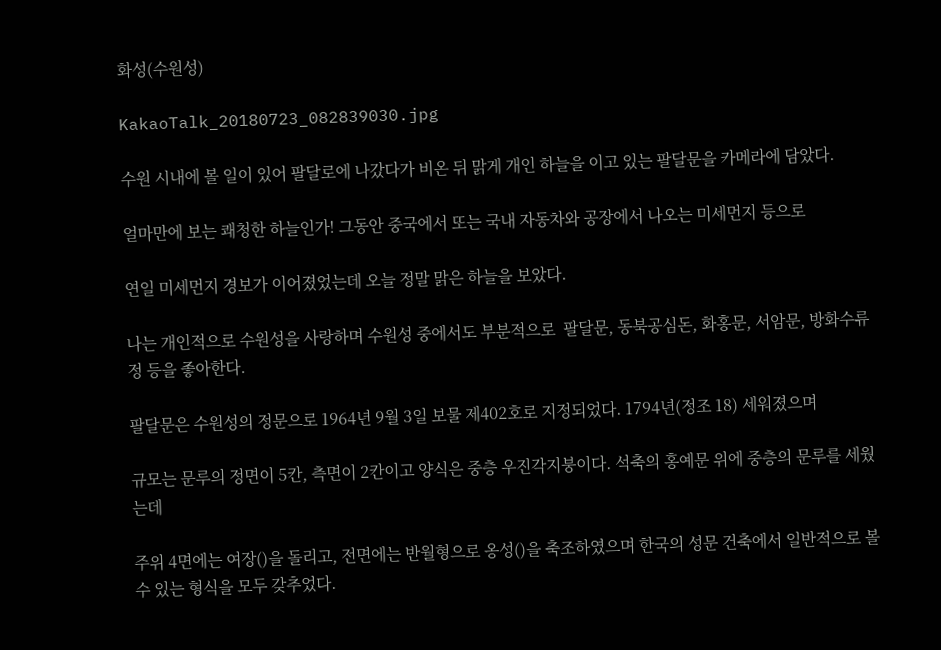화성(수원성)

KakaoTalk_20180723_082839030.jpg

수원 시내에 볼 일이 있어 팔달로에 나갔다가 비온 뒤 맑게 개인 하늘을 이고 있는 팔달문을 카메라에 담았다.

얼마만에 보는 쾌청한 하늘인가! 그동안 중국에서 또는 국내 자동차와 공장에서 나오는 미세먼지 등으로

연일 미세먼지 경보가 이어졌었는데 오늘 정말 맑은 하늘을 보았다.

나는 개인적으로 수원성을 사랑하며 수원성 중에서도 부분적으로  팔달문, 동북공심돈, 화홍문, 서암문, 방화수류정 등을 좋아한다.

팔달문은 수원성의 정문으로 1964년 9월 3일 보물 제402호로 지정되었다. 1794년(정조 18) 세워졌으며

규모는 문루의 정면이 5칸, 측면이 2칸이고 양식은 중층 우진각지붕이다. 석축의 홍예문 위에 중층의 문루를 세웠는데

주위 4면에는 여장()을 돌리고, 전면에는 반월형으로 옹성()을 축조하였으며 한국의 성문 건축에서 일반적으로 볼 수 있는 형식을 모두 갖추었다.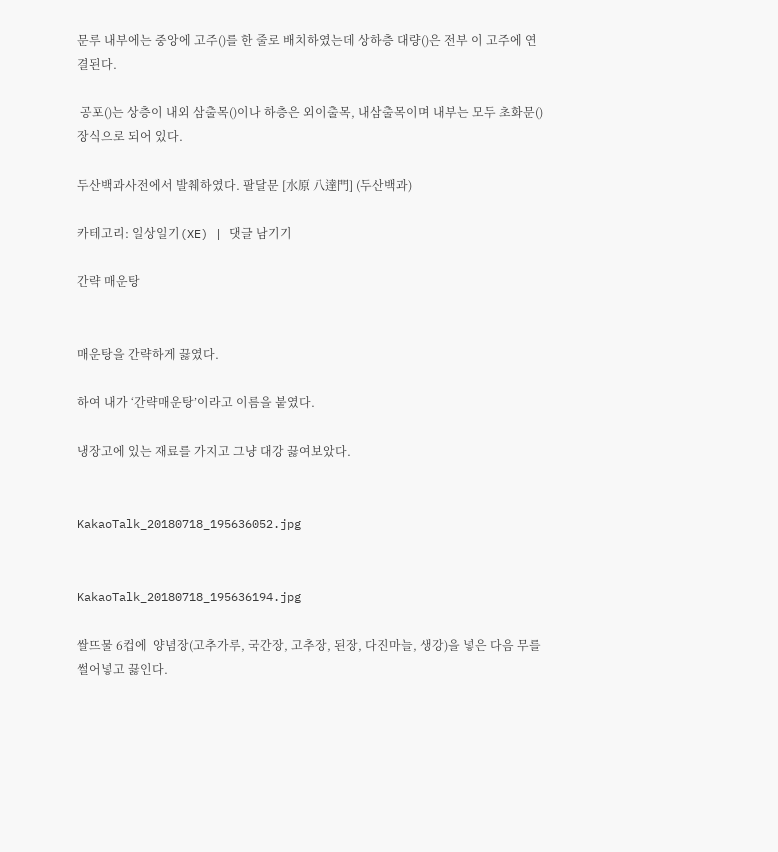문루 내부에는 중앙에 고주()를 한 줄로 배치하였는데 상하층 대량()은 전부 이 고주에 연결된다.

 공포()는 상층이 내외 삼출목()이나 하층은 외이출목, 내삼출목이며 내부는 모두 초화문() 장식으로 되어 있다.

두산백과사전에서 발췌하였다. 팔달문 [水原 八達門] (두산백과)

카테고리: 일상일기(XE) | 댓글 남기기

간략 매운탕


매운탕을 간략하게 끓였다.

하여 내가 ‘간략매운탕’이라고 이름을 붙였다.

냉장고에 있는 재료를 가지고 그냥 대강 끓여보았다.


KakaoTalk_20180718_195636052.jpg


KakaoTalk_20180718_195636194.jpg

쌀뜨물 6컵에  양념장(고추가루, 국간장, 고추장, 된장, 다진마늘, 생강)을 넣은 다음 무를 썰어넣고 끓인다.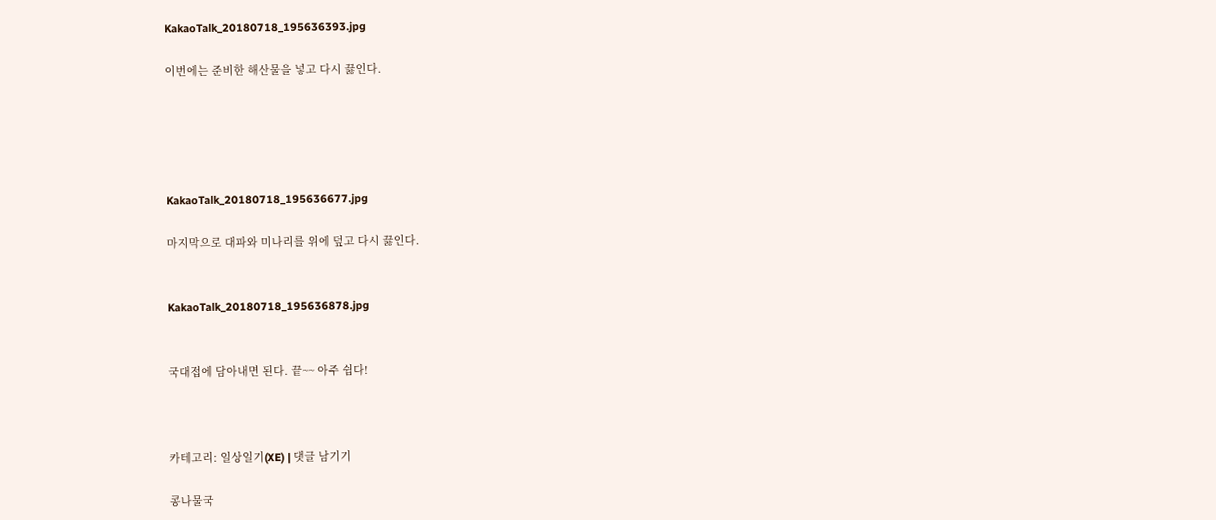KakaoTalk_20180718_195636393.jpg

이번에는 준비한 해산물을 넣고 다시 끓인다.





KakaoTalk_20180718_195636677.jpg

마지막으로 대파와 미나리를 위에 덮고 다시 끓인다.


KakaoTalk_20180718_195636878.jpg


국대접에 담아내면 된다. 끝~~ 아주 쉽다!



카테고리: 일상일기(XE) | 댓글 남기기

콩나물국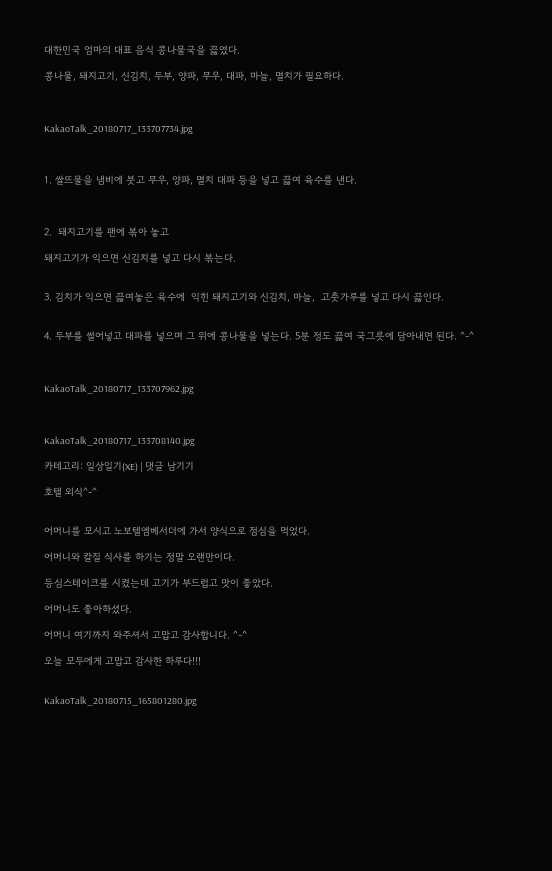대한민국 엄마의 대표 음식 콩나물국을 끓였다.

콩나물, 돼지고기, 신김치, 두부, 양파, 무우, 대파, 마늘, 멸치가 필요하다.



KakaoTalk_20180717_133707734.jpg



1. 쌀뜨물을 냄비에 붓고 무우, 양파, 멸치 대파 등을 넣고 끓여 육수를 낸다.



2.  돼지고기를 팬에 볶아 놓고

돼지고기가 익으면 신김치를 넣고 다시 볶는다.


3. 김치가 익으면 끓여놓은 육수에  익힌 돼지고기와 신김치, 마늘,  고춧가루를 넣고 다시 끓인다.


4. 두부를 썰어넣고 대파를 넣으며 그 위에 콩나물을 넣는다. 5분 정도 끓여 국그릇에 담아내면 된다. ^-^



KakaoTalk_20180717_133707962.jpg



KakaoTalk_20180717_133708140.jpg

카테고리: 일상일기(XE) | 댓글 남기기

호텔 외식^-^


어머니를 모시고 노보텔엠베서더에 가서 양식으로 점심을 먹었다.

어머니와 칼질 식사를 하기는 정말 오랜만이다.

등심스테이크를 시켰는데 고기가 부드럽고 맛이 좋았다.

어머니도 좋아하셨다.

어머니 여기까지 와주셔서 고맙고 감사합니다. ^-^

오늘 모두에게 고맙고 감사한 하루다!!!


KakaoTalk_20180715_165801280.jpg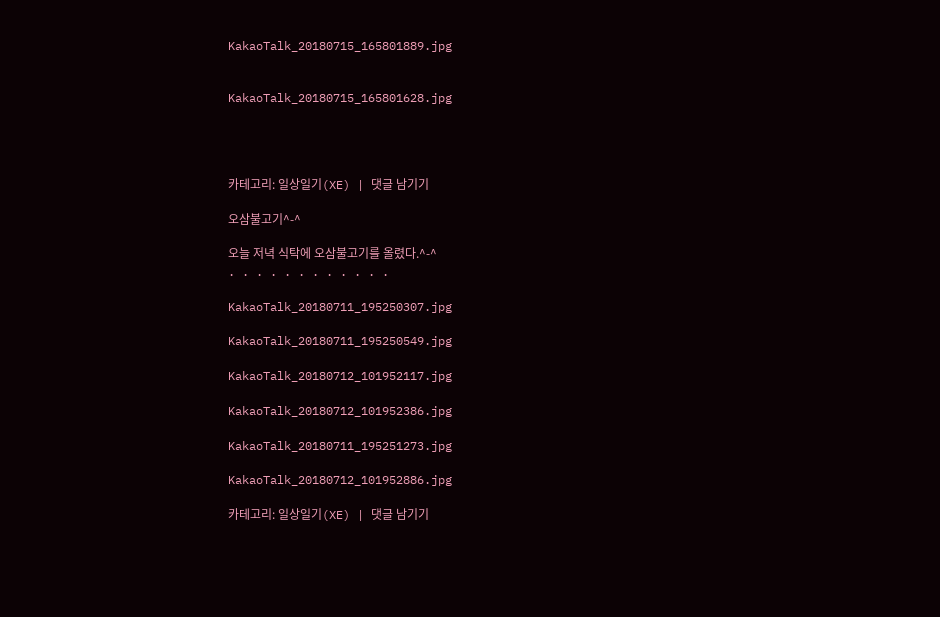KakaoTalk_20180715_165801889.jpg


KakaoTalk_20180715_165801628.jpg




카테고리: 일상일기(XE) | 댓글 남기기

오삼불고기^-^

오늘 저녁 식탁에 오삼불고기를 올렸다.^-^
. . . . . . . . . . . .

KakaoTalk_20180711_195250307.jpg

KakaoTalk_20180711_195250549.jpg

KakaoTalk_20180712_101952117.jpg

KakaoTalk_20180712_101952386.jpg

KakaoTalk_20180711_195251273.jpg

KakaoTalk_20180712_101952886.jpg

카테고리: 일상일기(XE) | 댓글 남기기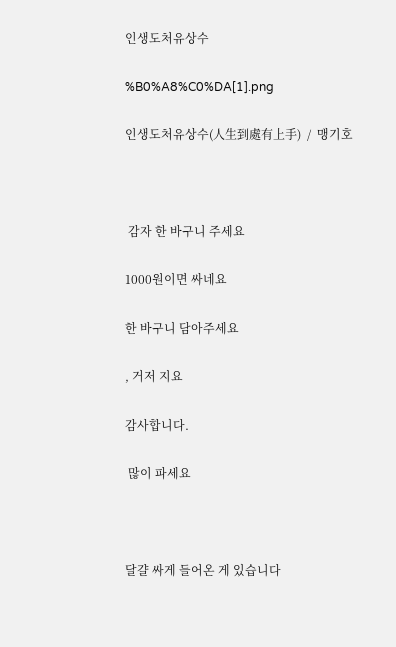인생도처유상수

%B0%A8%C0%DA[1].png

인생도처유상수(人生到處有上手)  /  맹기호



 감자 한 바구니 주세요

1000원이면 싸네요

한 바구니 담아주세요

, 거저 지요

감사합니다.

 많이 파세요



달걀 싸게 들어온 게 있습니다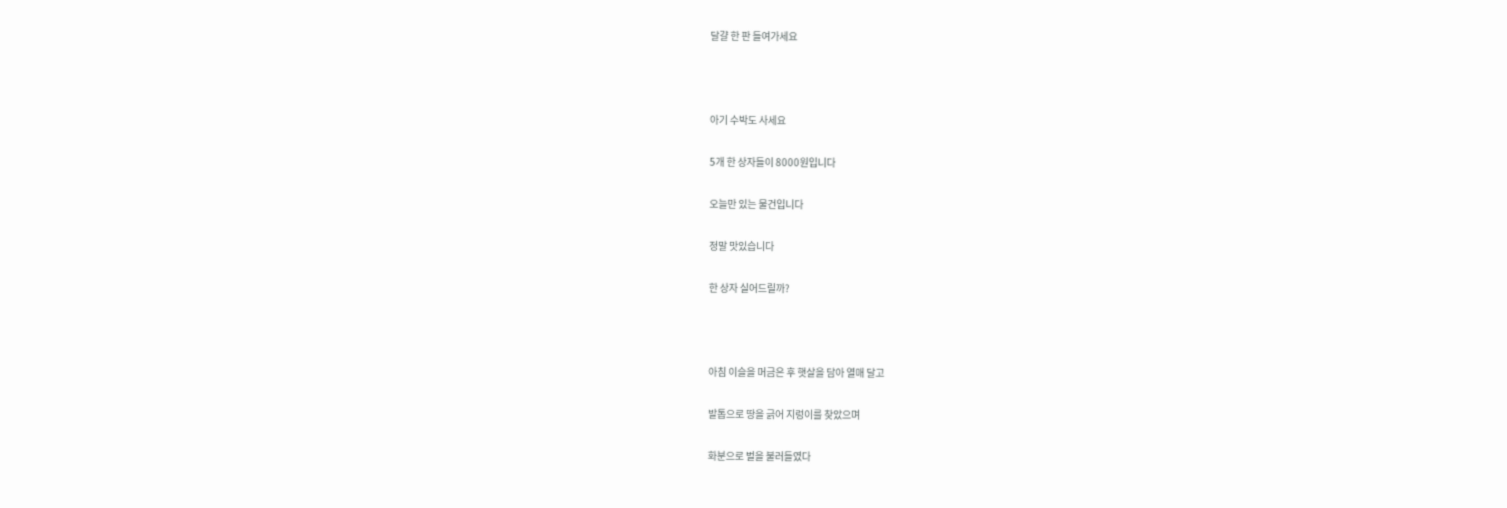달걀 한 판 들여가세요



아기 수박도 사세요

5개 한 상자들이 8000원입니다

오늘만 있는 물건입니다

정말 맛있습니다

한 상자 실어드릴까?



아침 이슬을 머금은 후 햇살을 담아 열매 달고

발톱으로 땅을 긁어 지렁이를 찾았으며

화분으로 벌을 불러들였다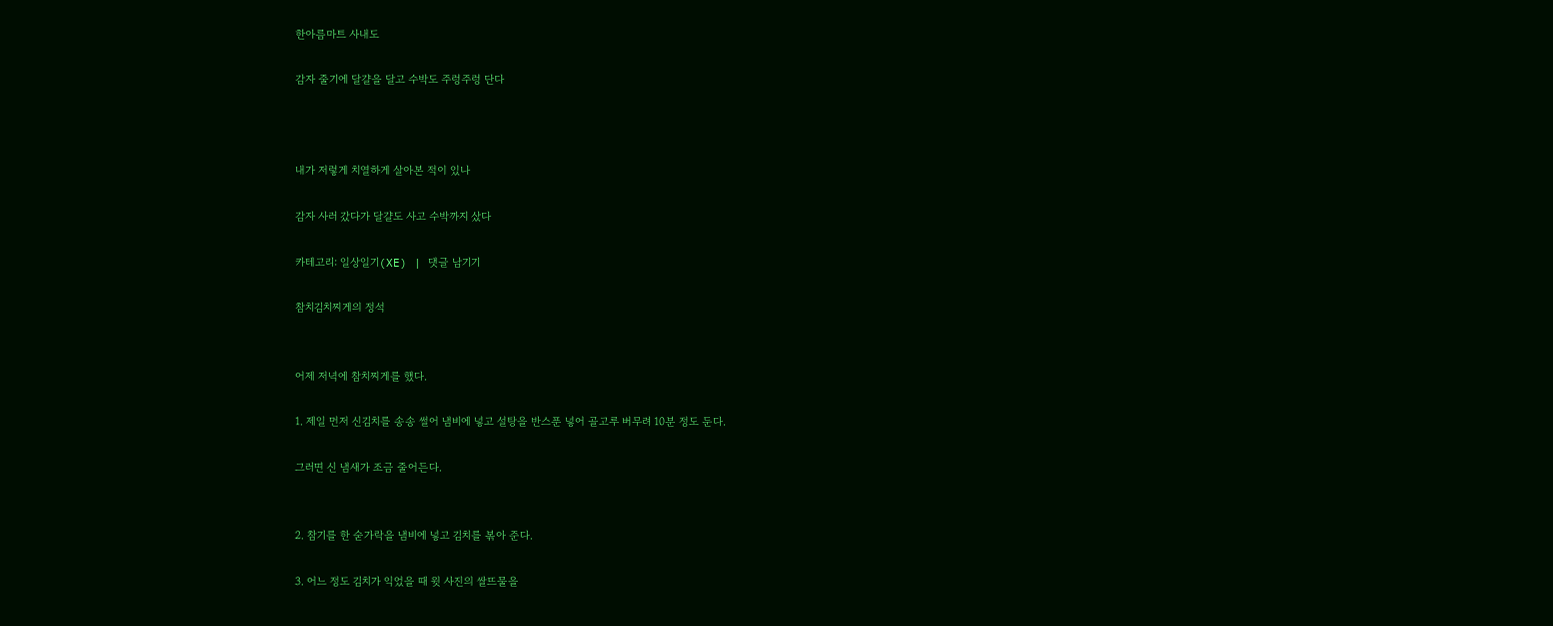한아름마트 사내도

감자 줄기에 달걀을 달고 수박도 주렁주렁 단다



내가 저렇게 치열하게 살아본 적이 있나

감자 사러 갔다가 달걀도 사고 수박까지 샀다

카테고리: 일상일기(XE) | 댓글 남기기

참치김치찌게의 정석


어제 저녁에 참치찌게를 했다.

1. 제일 먼저 신김치를 송송 썰어 냄비에 넣고 설탕을 반스푼 넣어 골고루 버무려 10분 정도 둔다.

그러면 신 냄새가 조금 줄어든다.


2. 참기를 한 숟가락을 냄비에 넣고 김치를 볶아 준다.

3. 어느 정도 김치가 익었을 때 윗 사진의 쌀뜨물을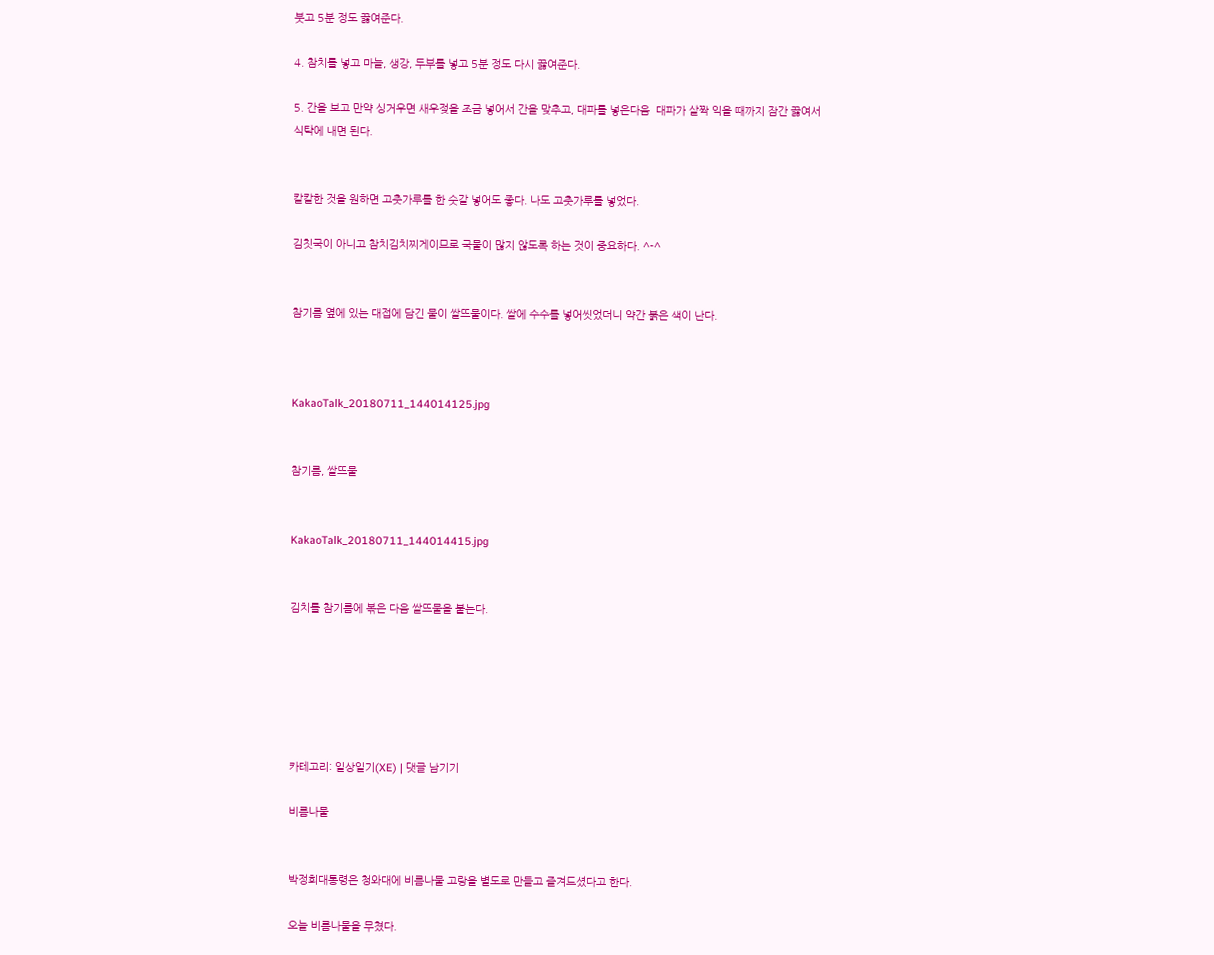붓고 5분 정도 끓여준다.

4. 참치를 넣고 마늘, 생강, 두부를 넣고 5분 정도 다시 끓여준다.

5. 간을 보고 만약 싱거우면 새우젖을 조금 넣어서 간을 맞추고, 대파를 넣은다음  대파가 살짝 익을 때까지 잠간 끓여서 식탁에 내면 된다.


칼칼한 것을 원하면 고춧가루를 한 숫갈 넣어도 좋다. 나도 고춧가루를 넣었다.

김칫국이 아니고 참치김치찌게이므로 국물이 많지 않도록 하는 것이 중요하다. ^-^


참기름 옆에 있는 대접에 담긴 물이 쌀뜨물이다. 쌀에 수수를 넣어씻었더니 약간 붉은 색이 난다.



KakaoTalk_20180711_144014125.jpg


참기름, 쌀뜨물


KakaoTalk_20180711_144014415.jpg


김치를 참기름에 볶은 다음 쌀뜨물을 붙는다.






카테고리: 일상일기(XE) | 댓글 남기기

비름나물


박정희대통령은 청와대에 비름나물 고랑을 별도로 만들고 즐겨드셨다고 한다.

오늘 비름나물을 무쳤다.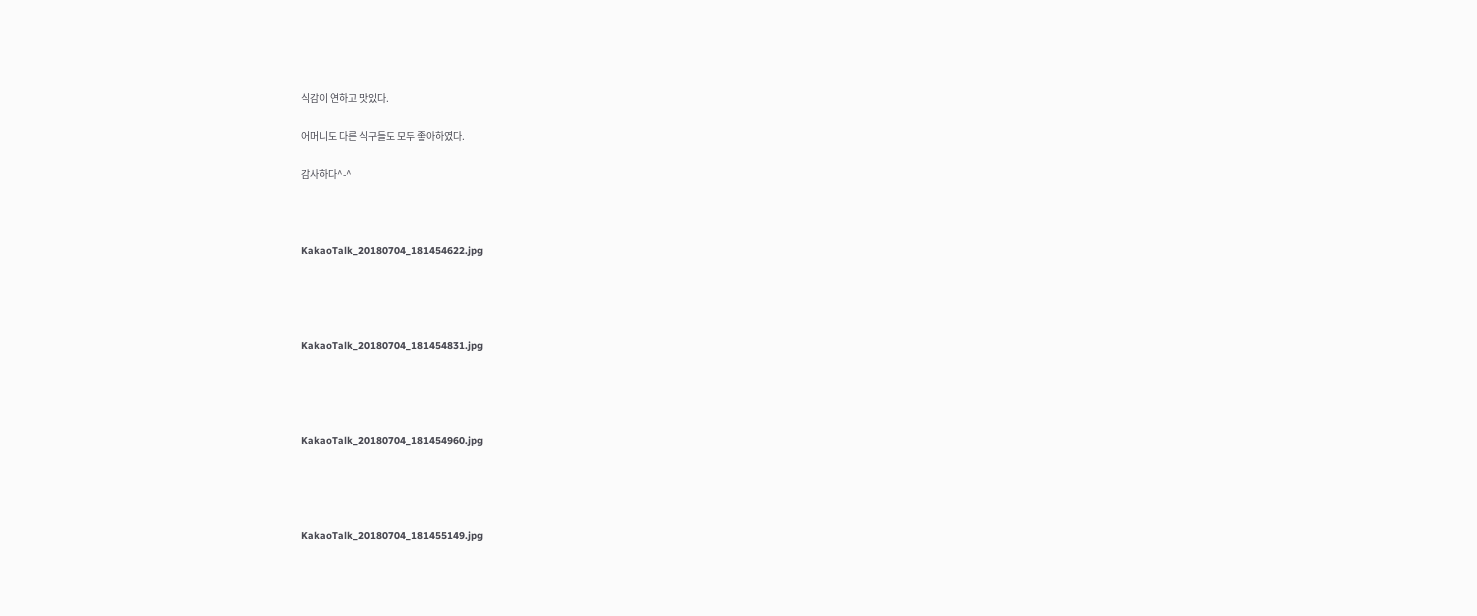식감이 연하고 맛있다.

어머니도 다른 식구들도 모두 좋아하였다.

감사하다^-^



KakaoTalk_20180704_181454622.jpg




KakaoTalk_20180704_181454831.jpg




KakaoTalk_20180704_181454960.jpg




KakaoTalk_20180704_181455149.jpg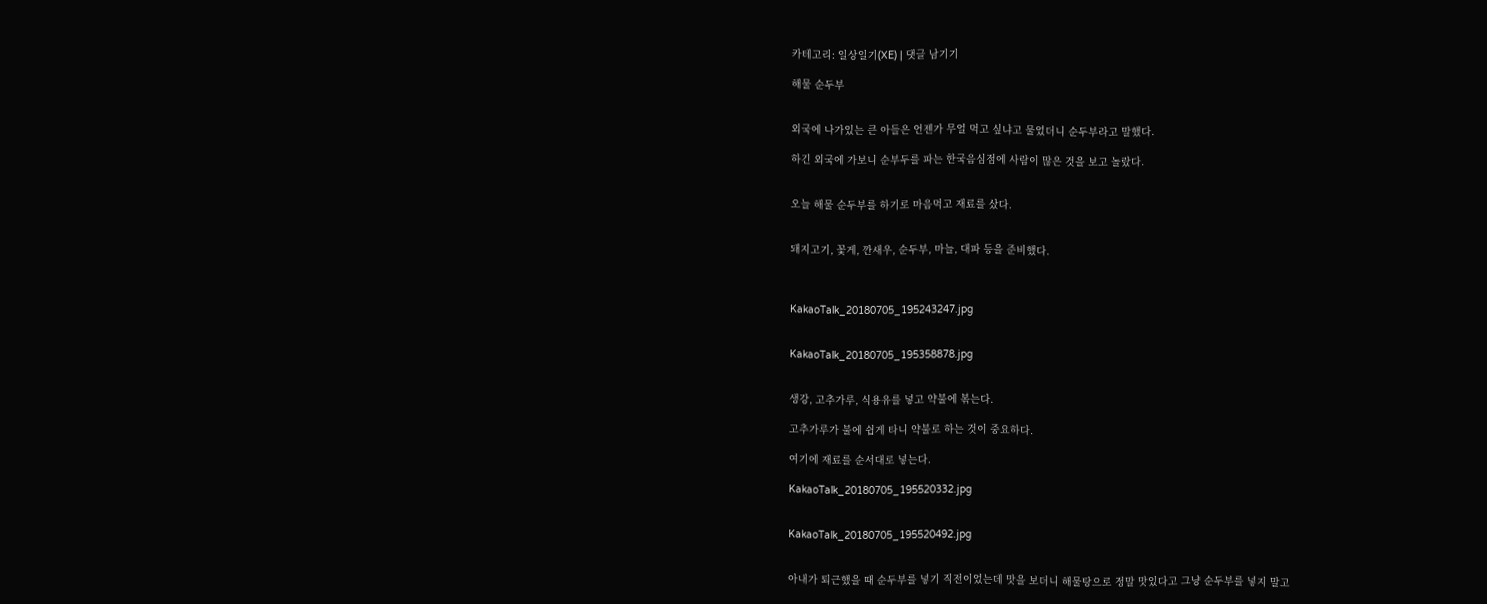카테고리: 일상일기(XE) | 댓글 남기기

해물 순두부


외국에 나가있는 큰 아들은 언젠가 무얼 먹고 싶냐고 물었더니 순두부라고 말했다.

하긴 외국에 가보니 순부두를 파는 한국음심점에 사람이 많은 것을 보고 놀랐다.


오늘 해물 순두부를 하기로 마음먹고 재료를 샀다.


돼지고기, 꽃게, 깐새우, 순두부, 마늘, 대파 등을 준비했다.



KakaoTalk_20180705_195243247.jpg


KakaoTalk_20180705_195358878.jpg


생강, 고추가루, 식용유를 넣고 약불에 볶는다.

고추가루가 불에 쉽게 타니 약불로 하는 것이 중요하다.

여기에 재료를 순서대로 넣는다.

KakaoTalk_20180705_195520332.jpg


KakaoTalk_20180705_195520492.jpg


아내가 퇴근했을 때 순두부를 넣기 직전이었는데 맛을 보더니 해물탕으로 정말 맛있다고 그냥 순두부를 넣지 말고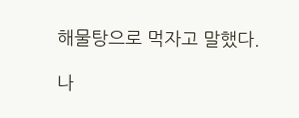해물탕으로 먹자고 말했다.

나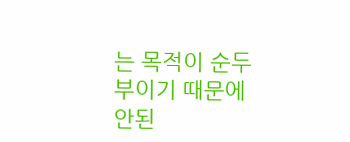는 목적이 순두부이기 때문에 안된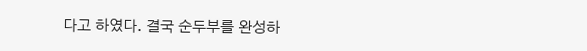다고 하였다. 결국 순두부를 완성하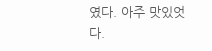였다. 아주 맛있엇다.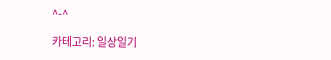^-^

카테고리: 일상일기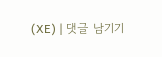(XE) | 댓글 남기기